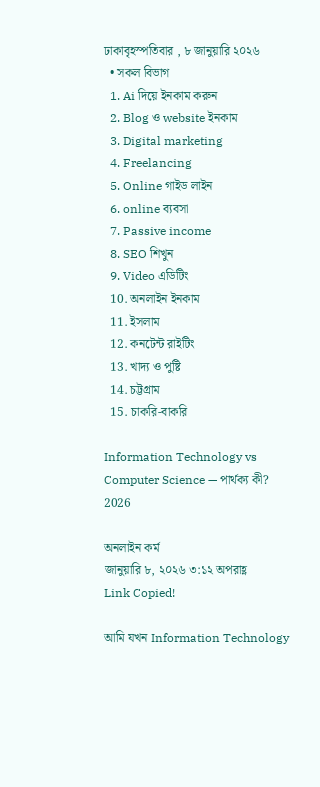ঢাকাবৃহস্পতিবার , ৮ জানুয়ারি ২০২৬
  • সকল বিভাগ
  1. Ai দিয়ে ইনকাম করুন
  2. Blog ও website ইনকাম
  3. Digital marketing
  4. Freelancing
  5. Online গাইড লাইন
  6. online ব্যবসা
  7. Passive income
  8. SEO শিখুন
  9. Video এডিটিং
  10. অনলাইন ইনকাম
  11. ইসলাম
  12. কনটেন্ট রাইটিং
  13. খাদ্য ও পুষ্টি
  14. চট্টগ্রাম
  15. চাকরি-বাকরি

Information Technology vs Computer Science — পার্থক্য কী? 2026

অনলাইন কর্ম
জানুয়ারি ৮, ২০২৬ ৩:১২ অপরাহ্ণ
Link Copied!

আমি যখন Information Technology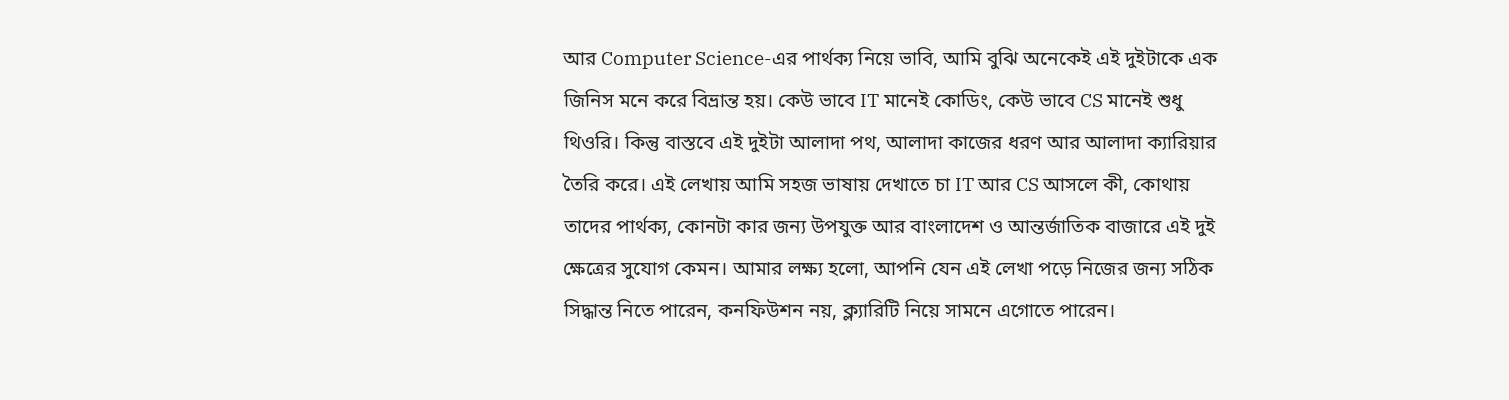আর Computer Science-এর পার্থক্য নিয়ে ভাবি, আমি বুঝি অনেকেই এই দুইটাকে এক জিনিস মনে করে বিভ্রান্ত হয়। কেউ ভাবে IT মানেই কোডিং, কেউ ভাবে CS মানেই শুধু থিওরি। কিন্তু বাস্তবে এই দুইটা আলাদা পথ, আলাদা কাজের ধরণ আর আলাদা ক্যারিয়ার তৈরি করে। এই লেখায় আমি সহজ ভাষায় দেখাতে চা IT আর CS আসলে কী, কোথায় তাদের পার্থক্য, কোনটা কার জন্য উপযুক্ত আর বাংলাদেশ ও আন্তর্জাতিক বাজারে এই দুই ক্ষেত্রের সুযোগ কেমন। আমার লক্ষ্য হলো, আপনি যেন এই লেখা পড়ে নিজের জন্য সঠিক সিদ্ধান্ত নিতে পারেন, কনফিউশন নয়, ক্ল্যারিটি নিয়ে সামনে এগোতে পারেন।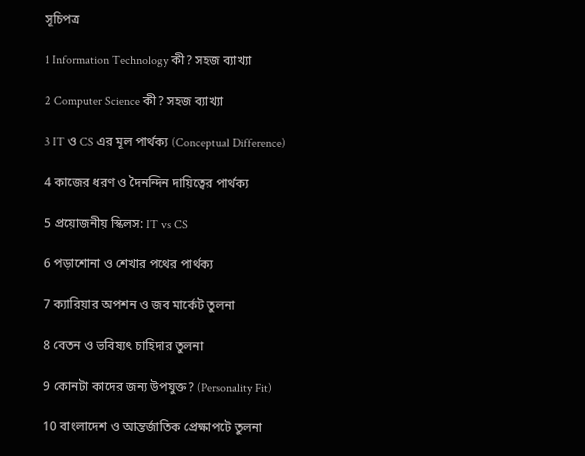সূচিপত্র

1 Information Technology কী? সহজ ব্যাখ্যা

2 Computer Science কী? সহজ ব্যাখ্যা

3 IT ও CS এর মূল পার্থক্য (Conceptual Difference)

4 কাজের ধরণ ও দৈনন্দিন দায়িত্বের পার্থক্য

5 প্রয়োজনীয় স্কিলস: IT vs CS

6 পড়াশোনা ও শেখার পথের পার্থক্য

7 ক্যারিয়ার অপশন ও জব মার্কেট তুলনা

8 বেতন ও ভবিষ্যৎ চাহিদার তুলনা

9 কোনটা কাদের জন্য উপযুক্ত? (Personality Fit)

10 বাংলাদেশ ও আন্তর্জাতিক প্রেক্ষাপটে তুলনা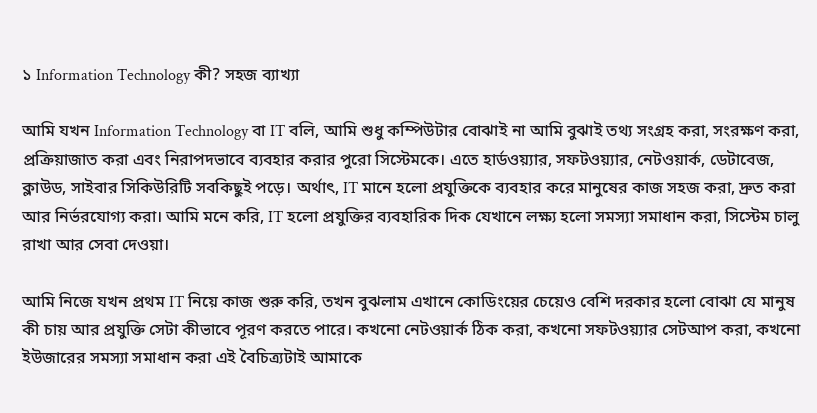১ Information Technology কী? সহজ ব্যাখ্যা

আমি যখন Information Technology বা IT বলি, আমি শুধু কম্পিউটার বোঝাই না আমি বুঝাই তথ্য সংগ্রহ করা, সংরক্ষণ করা, প্রক্রিয়াজাত করা এবং নিরাপদভাবে ব্যবহার করার পুরো সিস্টেমকে। এতে হার্ডওয়্যার, সফটওয়্যার, নেটওয়ার্ক, ডেটাবেজ, ক্লাউড, সাইবার সিকিউরিটি সবকিছুই পড়ে। অর্থাৎ, IT মানে হলো প্রযুক্তিকে ব্যবহার করে মানুষের কাজ সহজ করা, দ্রুত করা আর নির্ভরযোগ্য করা। আমি মনে করি, IT হলো প্রযুক্তির ব্যবহারিক দিক যেখানে লক্ষ্য হলো সমস্যা সমাধান করা, সিস্টেম চালু রাখা আর সেবা দেওয়া।

আমি নিজে যখন প্রথম IT নিয়ে কাজ শুরু করি, তখন বুঝলাম এখানে কোডিংয়ের চেয়েও বেশি দরকার হলো বোঝা যে মানুষ কী চায় আর প্রযুক্তি সেটা কীভাবে পূরণ করতে পারে। কখনো নেটওয়ার্ক ঠিক করা, কখনো সফটওয়্যার সেটআপ করা, কখনো ইউজারের সমস্যা সমাধান করা এই বৈচিত্র্যটাই আমাকে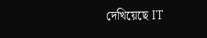দেখিয়েছে IT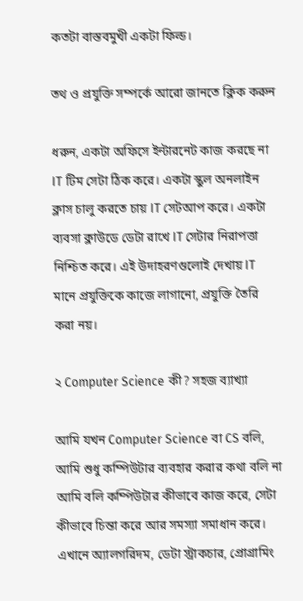কতটা বাস্তবমুখী একটা ফিল্ড।

তথ ও প্রযুক্তি সম্পর্কে আরো জানতে ক্লিক করুন

ধরুন, একটা অফিসে ইন্টারনেট কাজ করছে না IT টিম সেটা ঠিক করে। একটা স্কুল অনলাইন ক্লাস চালু করতে চায় IT সেটআপ করে। একটা ব্যবসা ক্লাউডে ডেটা রাখে IT সেটার নিরাপত্তা নিশ্চিত করে। এই উদাহরণগুলোই দেখায় IT মানে প্রযুক্তিকে কাজে লাগানো, প্রযুক্তি তৈরি করা নয়।

২ Computer Science কী? সহজ ব্যাখ্যা

আমি যখন Computer Science বা CS বলি, আমি শুধু কম্পিউটার ব্যবহার করার কথা বলি না আমি বলি কম্পিউটার কীভাবে কাজ করে, সেটা কীভাবে চিন্তা করে আর সমস্যা সমাধান করে। এখানে অ্যালগরিদম, ডেটা স্ট্রাকচার, প্রোগ্রামিং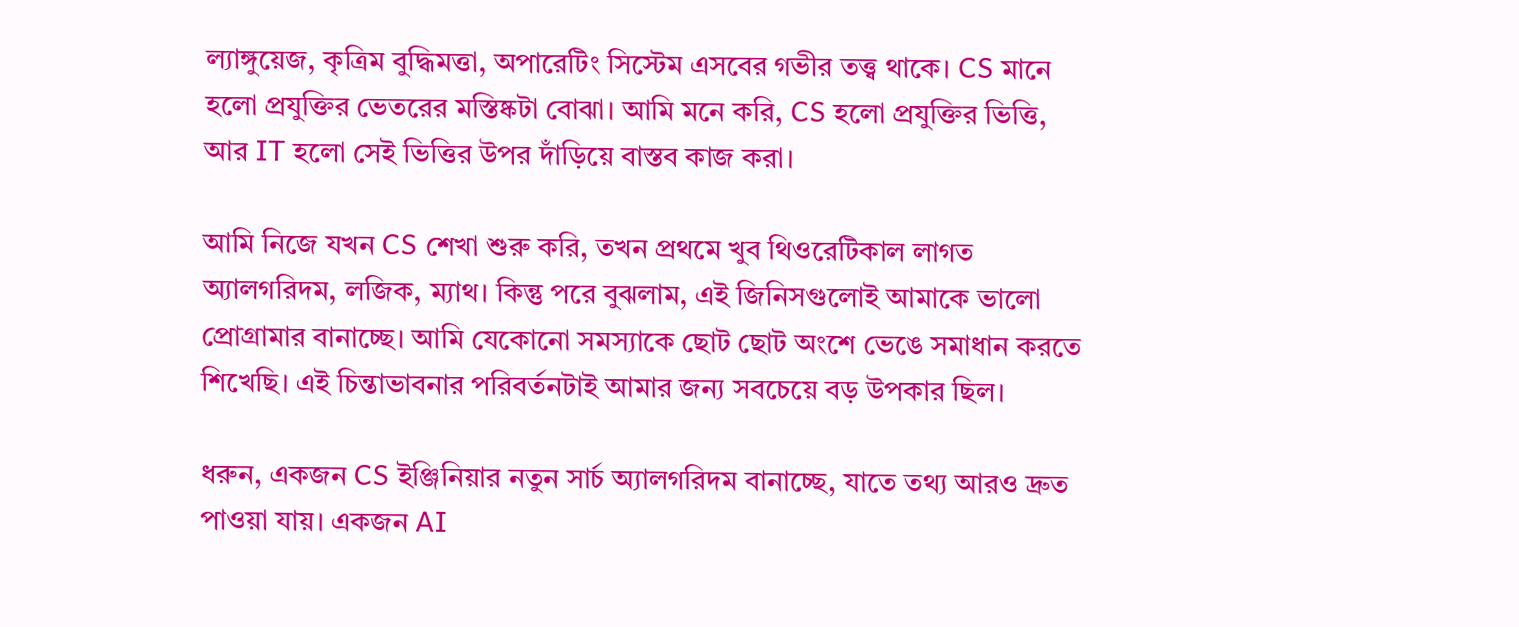ল্যাঙ্গুয়েজ, কৃত্রিম বুদ্ধিমত্তা, অপারেটিং সিস্টেম এসবের গভীর তত্ত্ব থাকে। CS মানে হলো প্রযুক্তির ভেতরের মস্তিষ্কটা বোঝা। আমি মনে করি, CS হলো প্রযুক্তির ভিত্তি, আর IT হলো সেই ভিত্তির উপর দাঁড়িয়ে বাস্তব কাজ করা।

আমি নিজে যখন CS শেখা শুরু করি, তখন প্রথমে খুব থিওরেটিকাল লাগত অ্যালগরিদম, লজিক, ম্যাথ। কিন্তু পরে বুঝলাম, এই জিনিসগুলোই আমাকে ভালো প্রোগ্রামার বানাচ্ছে। আমি যেকোনো সমস্যাকে ছোট ছোট অংশে ভেঙে সমাধান করতে শিখেছি। এই চিন্তাভাবনার পরিবর্তনটাই আমার জন্য সবচেয়ে বড় উপকার ছিল।

ধরুন, একজন CS ইঞ্জিনিয়ার নতুন সার্চ অ্যালগরিদম বানাচ্ছে, যাতে তথ্য আরও দ্রুত পাওয়া যায়। একজন AI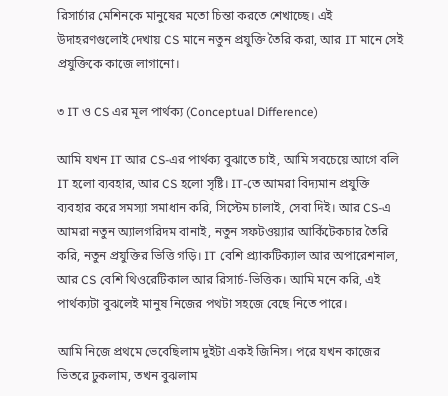রিসার্চার মেশিনকে মানুষের মতো চিন্তা করতে শেখাচ্ছে। এই উদাহরণগুলোই দেখায় CS মানে নতুন প্রযুক্তি তৈরি করা, আর IT মানে সেই প্রযুক্তিকে কাজে লাগানো।

৩ IT ও CS এর মূল পার্থক্য (Conceptual Difference)

আমি যখন IT আর CS-এর পার্থক্য বুঝাতে চাই, আমি সবচেয়ে আগে বলি IT হলো ব্যবহার, আর CS হলো সৃষ্টি। IT-তে আমরা বিদ্যমান প্রযুক্তি ব্যবহার করে সমস্যা সমাধান করি, সিস্টেম চালাই, সেবা দিই। আর CS-এ আমরা নতুন অ্যালগরিদম বানাই, নতুন সফটওয়্যার আর্কিটেকচার তৈরি করি, নতুন প্রযুক্তির ভিত্তি গড়ি। IT বেশি প্র্যাকটিক্যাল আর অপারেশনাল, আর CS বেশি থিওরেটিকাল আর রিসার্চ-ভিত্তিক। আমি মনে করি, এই পার্থক্যটা বুঝলেই মানুষ নিজের পথটা সহজে বেছে নিতে পারে।

আমি নিজে প্রথমে ভেবেছিলাম দুইটা একই জিনিস। পরে যখন কাজের ভিতরে ঢুকলাম, তখন বুঝলাম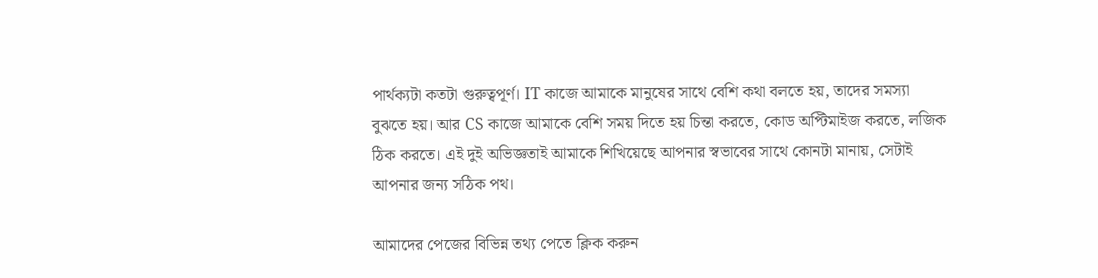পার্থক্যটা কতটা গুরুত্বপূর্ণ। IT কাজে আমাকে মানুষের সাথে বেশি কথা বলতে হয়, তাদের সমস্যা বুঝতে হয়। আর CS কাজে আমাকে বেশি সময় দিতে হয় চিন্তা করতে, কোড অপ্টিমাইজ করতে, লজিক ঠিক করতে। এই দুই অভিজ্ঞতাই আমাকে শিখিয়েছে আপনার স্বভাবের সাথে কোনটা মানায়, সেটাই আপনার জন্য সঠিক পথ।

আমাদের পেজের বিভিন্ন তথ্য পেতে ক্লিক করুন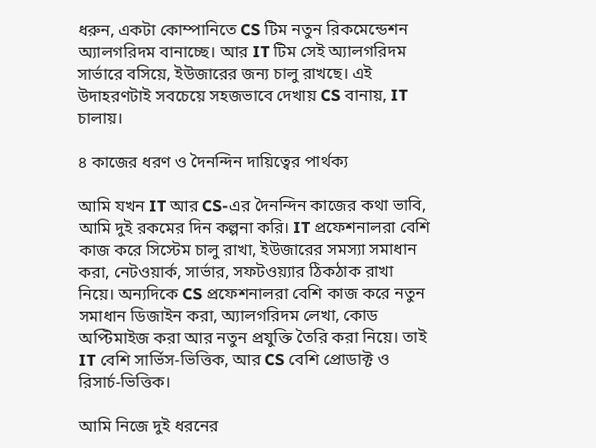ধরুন, একটা কোম্পানিতে CS টিম নতুন রিকমেন্ডেশন অ্যালগরিদম বানাচ্ছে। আর IT টিম সেই অ্যালগরিদম সার্ভারে বসিয়ে, ইউজারের জন্য চালু রাখছে। এই উদাহরণটাই সবচেয়ে সহজভাবে দেখায় CS বানায়, IT চালায়।

৪ কাজের ধরণ ও দৈনন্দিন দায়িত্বের পার্থক্য

আমি যখন IT আর CS-এর দৈনন্দিন কাজের কথা ভাবি, আমি দুই রকমের দিন কল্পনা করি। IT প্রফেশনালরা বেশি কাজ করে সিস্টেম চালু রাখা, ইউজারের সমস্যা সমাধান করা, নেটওয়ার্ক, সার্ভার, সফটওয়্যার ঠিকঠাক রাখা নিয়ে। অন্যদিকে CS প্রফেশনালরা বেশি কাজ করে নতুন সমাধান ডিজাইন করা, অ্যালগরিদম লেখা, কোড অপ্টিমাইজ করা আর নতুন প্রযুক্তি তৈরি করা নিয়ে। তাই IT বেশি সার্ভিস-ভিত্তিক, আর CS বেশি প্রোডাক্ট ও রিসার্চ-ভিত্তিক।

আমি নিজে দুই ধরনের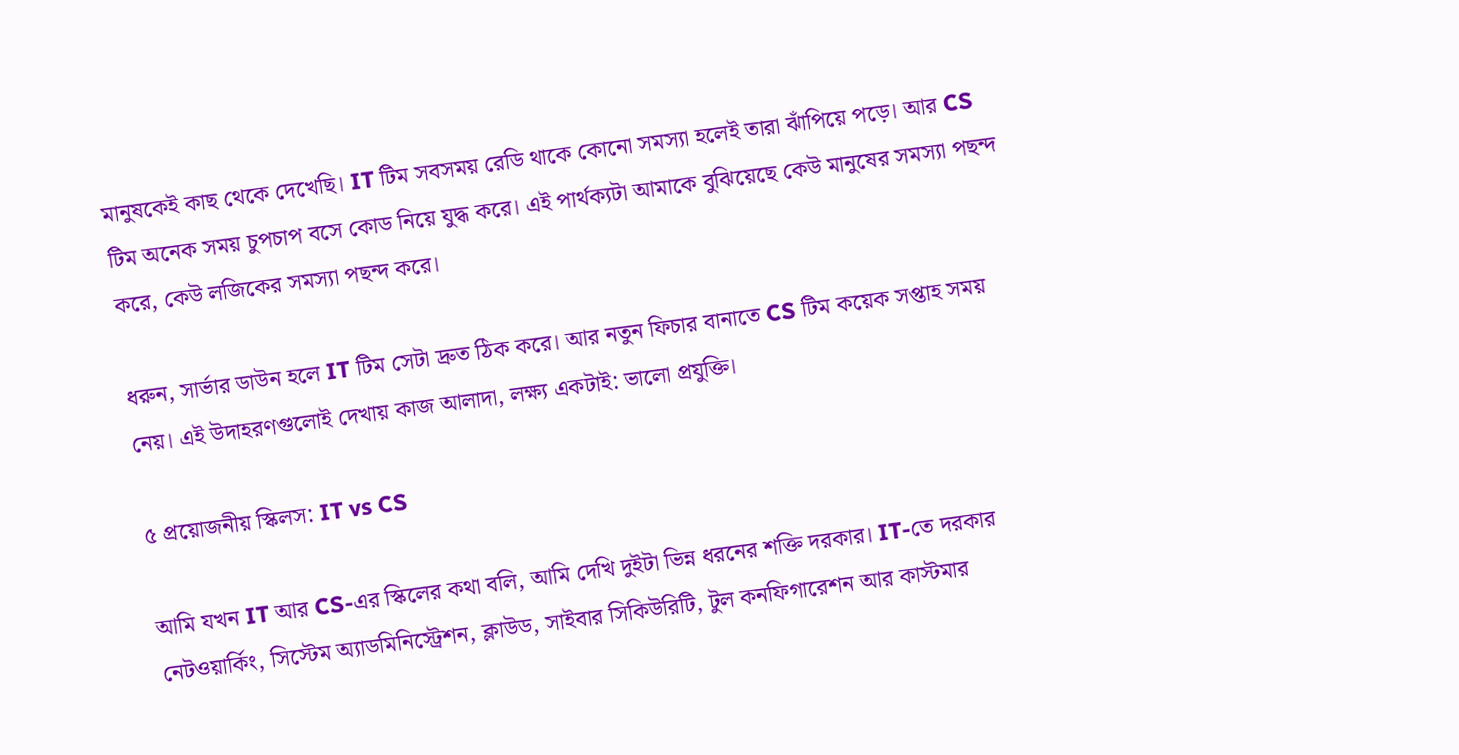মানুষকেই কাছ থেকে দেখেছি। IT টিম সবসময় রেডি থাকে কোনো সমস্যা হলেই তারা ঝাঁপিয়ে পড়ে। আর CS টিম অনেক সময় চুপচাপ বসে কোড নিয়ে যুদ্ধ করে। এই পার্থক্যটা আমাকে বুঝিয়েছে কেউ মানুষের সমস্যা পছন্দ করে, কেউ লজিকের সমস্যা পছন্দ করে।

ধরুন, সার্ভার ডাউন হলে IT টিম সেটা দ্রুত ঠিক করে। আর নতুন ফিচার বানাতে CS টিম কয়েক সপ্তাহ সময় নেয়। এই উদাহরণগুলোই দেখায় কাজ আলাদা, লক্ষ্য একটাই: ভালো প্রযুক্তি।

৫ প্রয়োজনীয় স্কিলস: IT vs CS

আমি যখন IT আর CS-এর স্কিলের কথা বলি, আমি দেখি দুইটা ভিন্ন ধরনের শক্তি দরকার। IT-তে দরকার নেটওয়ার্কিং, সিস্টেম অ্যাডমিনিস্ট্রেশন, ক্লাউড, সাইবার সিকিউরিটি, টুল কনফিগারেশন আর কাস্টমার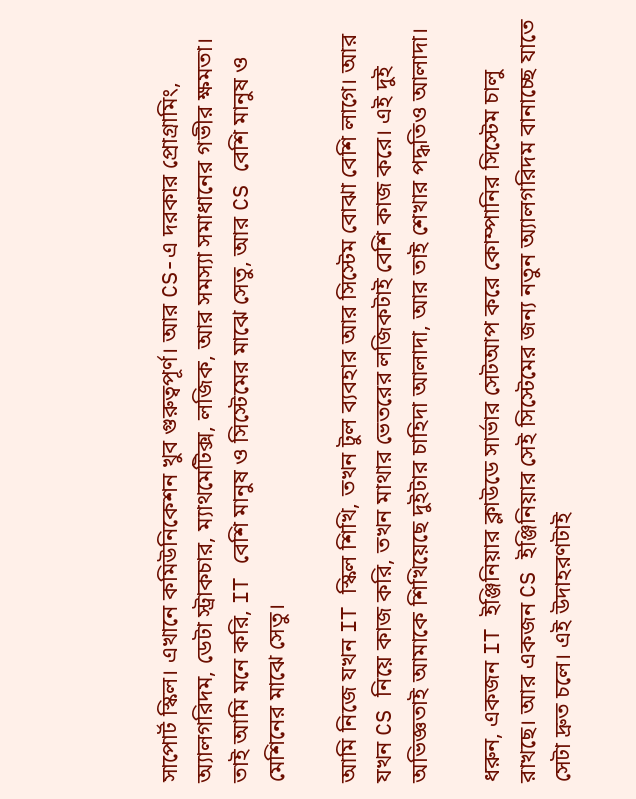সাপোর্ট স্কিল। এখানে কমিউনিকেশন খুব গুরুত্বপূর্ণ। আর CS-এ দরকার প্রোগ্রামিং, অ্যালগরিদম, ডেটা স্ট্রাকচার, ম্যাথমেটিক্স, লজিক, আর সমস্যা সমাধানের গভীর ক্ষমতা। তাই আমি মনে করি, IT বেশি মানুষ ও সিস্টেমের মাঝে সেতু, আর CS বেশি মানুষ ও মেশিনের মাঝে সেতু।

আমি নিজে যখন IT স্কিল শিখি, তখন টুল ব্যবহার আর সিস্টেম বোঝা বেশি লাগে। আর যখন CS নিয়ে কাজ করি, তখন মাথার ভেতরের লজিকটাই বেশি কাজ করে। এই দুই অভিজ্ঞতাই আমাকে শিখিয়েছে দুইটার চাহিদা আলাদা, আর তাই শেখার পদ্ধতিও আলাদা।

ধরুন, একজন IT ইঞ্জিনিয়ার ক্লাউডে সার্ভার সেটআপ করে কোম্পানির সিস্টেম চালু রাখছে। আর একজন CS ইঞ্জিনিয়ার সেই সিস্টেমের জন্য নতুন অ্যালগরিদম বানাচ্ছে যাতে সেটা দ্রুত চলে। এই উদাহরণটাই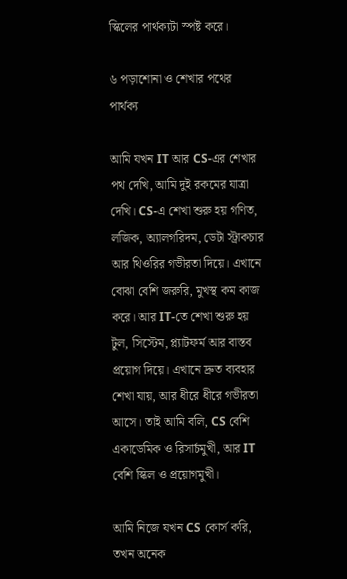স্কিলের পার্থক্যটা স্পষ্ট করে।

৬ পড়াশোনা ও শেখার পথের পার্থক্য

আমি যখন IT আর CS-এর শেখার পথ দেখি, আমি দুই রকমের যাত্রা দেখি। CS-এ শেখা শুরু হয় গণিত, লজিক, অ্যালগরিদম, ডেটা স্ট্রাকচার আর থিওরির গভীরতা দিয়ে। এখানে বোঝা বেশি জরুরি, মুখস্থ কম কাজ করে। আর IT-তে শেখা শুরু হয় টুল, সিস্টেম, প্ল্যাটফর্ম আর বাস্তব প্রয়োগ দিয়ে। এখানে দ্রুত ব্যবহার শেখা যায়, আর ধীরে ধীরে গভীরতা আসে। তাই আমি বলি, CS বেশি একাডেমিক ও রিসার্চমুখী, আর IT বেশি স্কিল ও প্রয়োগমুখী।

আমি নিজে যখন CS কোর্স করি, তখন অনেক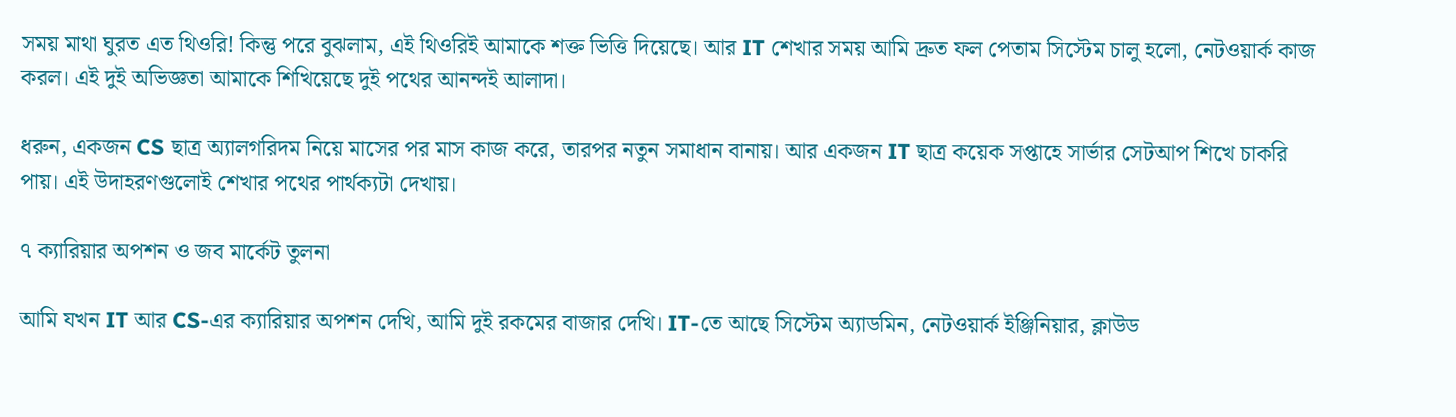সময় মাথা ঘুরত এত থিওরি! কিন্তু পরে বুঝলাম, এই থিওরিই আমাকে শক্ত ভিত্তি দিয়েছে। আর IT শেখার সময় আমি দ্রুত ফল পেতাম সিস্টেম চালু হলো, নেটওয়ার্ক কাজ করল। এই দুই অভিজ্ঞতা আমাকে শিখিয়েছে দুই পথের আনন্দই আলাদা।

ধরুন, একজন CS ছাত্র অ্যালগরিদম নিয়ে মাসের পর মাস কাজ করে, তারপর নতুন সমাধান বানায়। আর একজন IT ছাত্র কয়েক সপ্তাহে সার্ভার সেটআপ শিখে চাকরি পায়। এই উদাহরণগুলোই শেখার পথের পার্থক্যটা দেখায়।

৭ ক্যারিয়ার অপশন ও জব মার্কেট তুলনা

আমি যখন IT আর CS-এর ক্যারিয়ার অপশন দেখি, আমি দুই রকমের বাজার দেখি। IT-তে আছে সিস্টেম অ্যাডমিন, নেটওয়ার্ক ইঞ্জিনিয়ার, ক্লাউড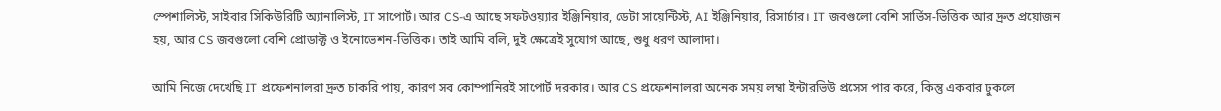স্পেশালিস্ট, সাইবার সিকিউরিটি অ্যানালিস্ট, IT সাপোর্ট। আর CS-এ আছে সফটওয়্যার ইঞ্জিনিয়ার, ডেটা সায়েন্টিস্ট, AI ইঞ্জিনিয়ার, রিসার্চার। IT জবগুলো বেশি সার্ভিস-ভিত্তিক আর দ্রুত প্রয়োজন হয়, আর CS জবগুলো বেশি প্রোডাক্ট ও ইনোভেশন-ভিত্তিক। তাই আমি বলি, দুই ক্ষেত্রেই সুযোগ আছে, শুধু ধরণ আলাদা।

আমি নিজে দেখেছি IT প্রফেশনালরা দ্রুত চাকরি পায়, কারণ সব কোম্পানিরই সাপোর্ট দরকার। আর CS প্রফেশনালরা অনেক সময় লম্বা ইন্টারভিউ প্রসেস পার করে, কিন্তু একবার ঢুকলে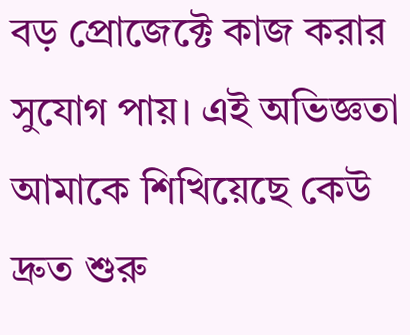বড় প্রোজেক্টে কাজ করার সুযোগ পায়। এই অভিজ্ঞতা আমাকে শিখিয়েছে কেউ দ্রুত শুরু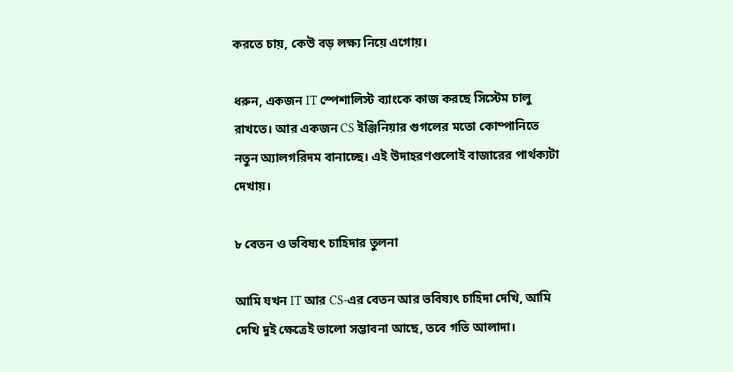করতে চায়, কেউ বড় লক্ষ্য নিয়ে এগোয়।

ধরুন, একজন IT স্পেশালিস্ট ব্যাংকে কাজ করছে সিস্টেম চালু রাখতে। আর একজন CS ইঞ্জিনিয়ার গুগলের মতো কোম্পানিতে নতুন অ্যালগরিদম বানাচ্ছে। এই উদাহরণগুলোই বাজারের পার্থক্যটা দেখায়।

৮ বেতন ও ভবিষ্যৎ চাহিদার তুলনা

আমি যখন IT আর CS-এর বেতন আর ভবিষ্যৎ চাহিদা দেখি, আমি দেখি দুই ক্ষেত্রেই ভালো সম্ভাবনা আছে, তবে গতি আলাদা।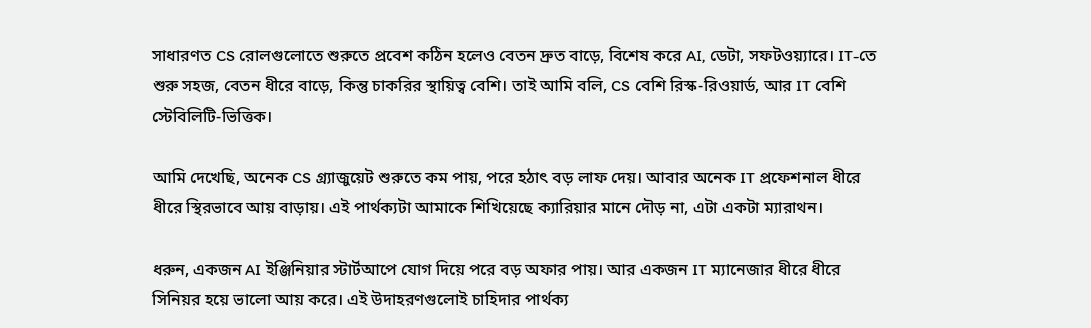সাধারণত CS রোলগুলোতে শুরুতে প্রবেশ কঠিন হলেও বেতন দ্রুত বাড়ে, বিশেষ করে AI, ডেটা, সফটওয়্যারে। IT-তে শুরু সহজ, বেতন ধীরে বাড়ে, কিন্তু চাকরির স্থায়িত্ব বেশি। তাই আমি বলি, CS বেশি রিস্ক-রিওয়ার্ড, আর IT বেশি স্টেবিলিটি-ভিত্তিক।

আমি দেখেছি, অনেক CS গ্র্যাজুয়েট শুরুতে কম পায়, পরে হঠাৎ বড় লাফ দেয়। আবার অনেক IT প্রফেশনাল ধীরে ধীরে স্থিরভাবে আয় বাড়ায়। এই পার্থক্যটা আমাকে শিখিয়েছে ক্যারিয়ার মানে দৌড় না, এটা একটা ম্যারাথন।

ধরুন, একজন AI ইঞ্জিনিয়ার স্টার্টআপে যোগ দিয়ে পরে বড় অফার পায়। আর একজন IT ম্যানেজার ধীরে ধীরে সিনিয়র হয়ে ভালো আয় করে। এই উদাহরণগুলোই চাহিদার পার্থক্য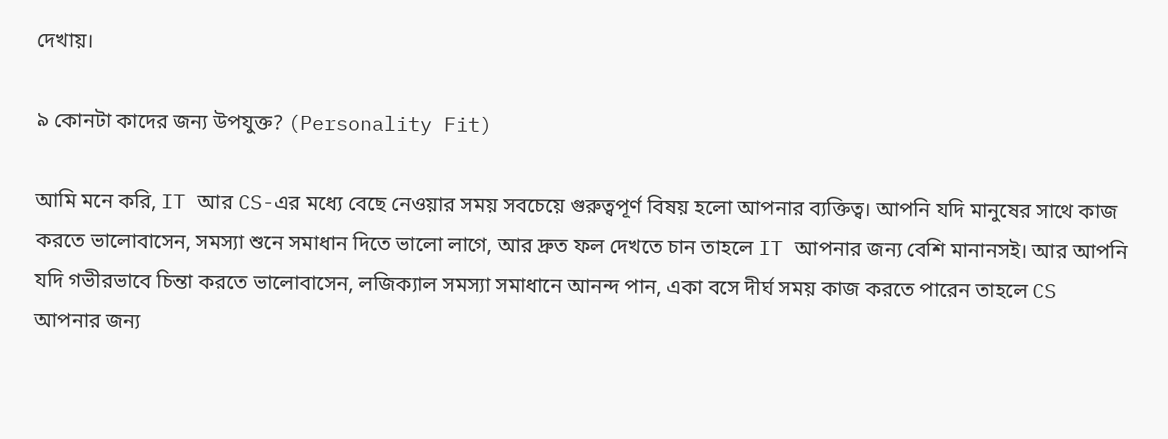দেখায়।

৯ কোনটা কাদের জন্য উপযুক্ত? (Personality Fit)

আমি মনে করি, IT আর CS-এর মধ্যে বেছে নেওয়ার সময় সবচেয়ে গুরুত্বপূর্ণ বিষয় হলো আপনার ব্যক্তিত্ব। আপনি যদি মানুষের সাথে কাজ করতে ভালোবাসেন, সমস্যা শুনে সমাধান দিতে ভালো লাগে, আর দ্রুত ফল দেখতে চান তাহলে IT আপনার জন্য বেশি মানানসই। আর আপনি যদি গভীরভাবে চিন্তা করতে ভালোবাসেন, লজিক্যাল সমস্যা সমাধানে আনন্দ পান, একা বসে দীর্ঘ সময় কাজ করতে পারেন তাহলে CS আপনার জন্য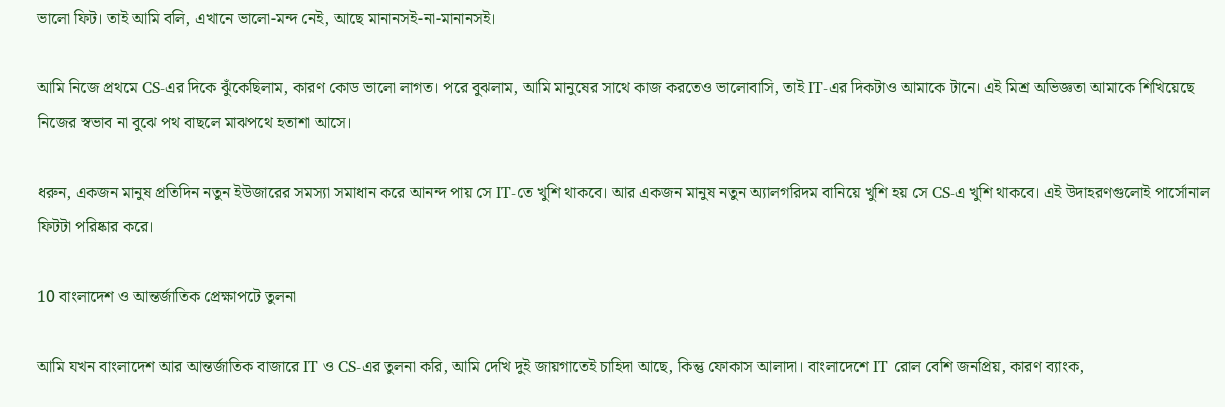ভালো ফিট। তাই আমি বলি, এখানে ভালো-মন্দ নেই, আছে মানানসই-না-মানানসই।

আমি নিজে প্রথমে CS-এর দিকে ঝুঁকেছিলাম, কারণ কোড ভালো লাগত। পরে বুঝলাম, আমি মানুষের সাথে কাজ করতেও ভালোবাসি, তাই IT-এর দিকটাও আমাকে টানে। এই মিশ্র অভিজ্ঞতা আমাকে শিখিয়েছে নিজের স্বভাব না বুঝে পথ বাছলে মাঝপথে হতাশা আসে।

ধরুন, একজন মানুষ প্রতিদিন নতুন ইউজারের সমস্যা সমাধান করে আনন্দ পায় সে IT-তে খুশি থাকবে। আর একজন মানুষ নতুন অ্যালগরিদম বানিয়ে খুশি হয় সে CS-এ খুশি থাকবে। এই উদাহরণগুলোই পার্সোনাল ফিটটা পরিষ্কার করে।

10 বাংলাদেশ ও আন্তর্জাতিক প্রেক্ষাপটে তুলনা

আমি যখন বাংলাদেশ আর আন্তর্জাতিক বাজারে IT ও CS-এর তুলনা করি, আমি দেখি দুই জায়গাতেই চাহিদা আছে, কিন্তু ফোকাস আলাদা। বাংলাদেশে IT রোল বেশি জনপ্রিয়, কারণ ব্যাংক,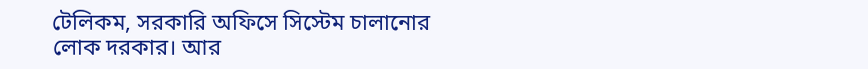টেলিকম, সরকারি অফিসে সিস্টেম চালানোর লোক দরকার। আর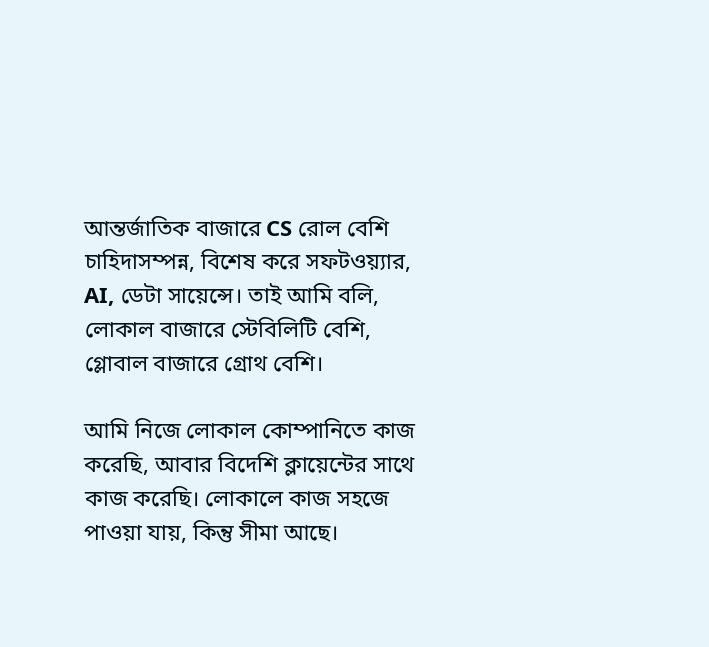আন্তর্জাতিক বাজারে CS রোল বেশি চাহিদাসম্পন্ন, বিশেষ করে সফটওয়্যার, AI, ডেটা সায়েন্সে। তাই আমি বলি, লোকাল বাজারে স্টেবিলিটি বেশি, গ্লোবাল বাজারে গ্রোথ বেশি।

আমি নিজে লোকাল কোম্পানিতে কাজ করেছি, আবার বিদেশি ক্লায়েন্টের সাথে কাজ করেছি। লোকালে কাজ সহজে পাওয়া যায়, কিন্তু সীমা আছে।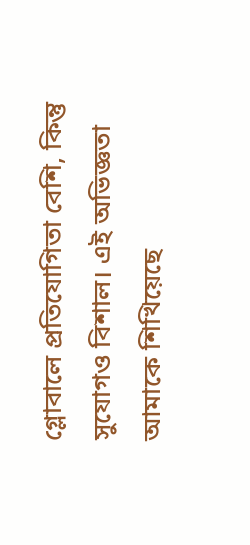গ্লোবালে প্রতিযোগিতা বেশি, কিন্তু সুযোগও বিশাল। এই অভিজ্ঞতা আমাকে শিখিয়েছে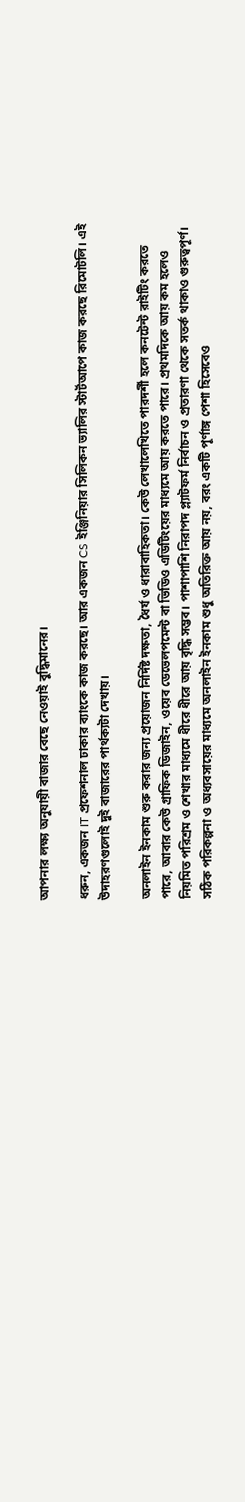আপনার লক্ষ্য অনুযায়ী বাজার বেছে নেওয়াই বুদ্ধিমানের।

ধরুন, একজন IT প্রফেশনাল ঢাকার ব্যাংকে কাজ করছে। আর একজন CS ইঞ্জিনিয়ার সিলিকন ভ্যালির স্টার্টআপে কাজ করছে রিমোটলি। এই উদাহরণগুলোই দুই বাজারের পার্থক্যটা দেখায়।

অনলাইন ইনকাম শুরু করার জন্য প্রয়োজন নির্দিষ্ট দক্ষতা, ধৈর্য ও ধারাবাহিকতা। কেউ লেখালেখিতে পারদর্শী হলে কনটেন্ট রাইটিং করতে পারে, আবার কেউ গ্রাফিক ডিজাইন, ওয়েব ডেভেলপমেন্ট বা ভিডিও এডিটিংয়ের মাধ্যমে আয় করতে পারে। প্রথমদিকে আয় কম হলেও নিয়মিত পরিশ্রম ও শেখার মাধ্যমে ধীরে ধীরে আয় বৃদ্ধি সম্ভব। পাশাপাশি নিরাপদ প্ল্যাটফর্ম নির্বাচন ও প্রতারণা থেকে সতর্ক থাকাও গুরুত্বপূর্ণ। সঠিক পরিকল্পনা ও অধ্যবসায়ের মাধ্যমে অনলাইন ইনকাম শুধু অতিরিক্ত আয় নয়, বরং একটি পূর্ণাঙ্গ পেশা হিসেবেও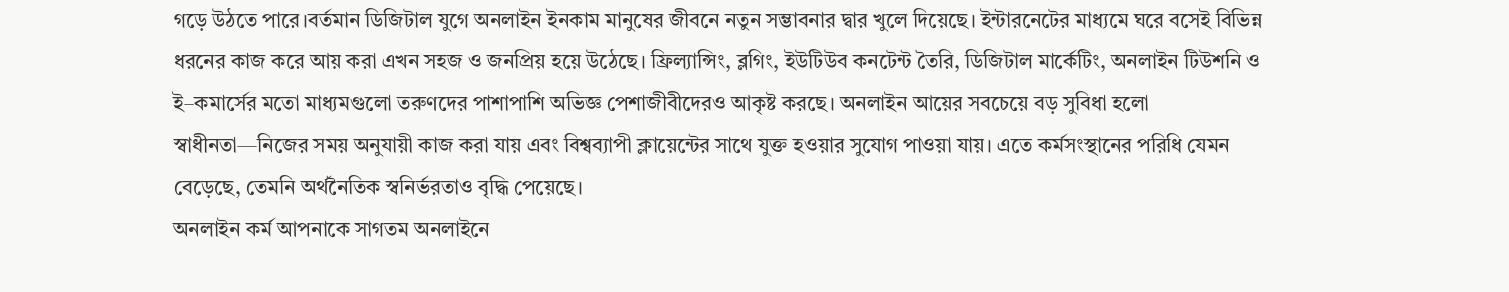গড়ে উঠতে পারে।বর্তমান ডিজিটাল যুগে অনলাইন ইনকাম মানুষের জীবনে নতুন সম্ভাবনার দ্বার খুলে দিয়েছে। ইন্টারনেটের মাধ্যমে ঘরে বসেই বিভিন্ন ধরনের কাজ করে আয় করা এখন সহজ ও জনপ্রিয় হয়ে উঠেছে। ফ্রিল্যান্সিং, ব্লগিং, ইউটিউব কনটেন্ট তৈরি, ডিজিটাল মার্কেটিং, অনলাইন টিউশনি ও ই–কমার্সের মতো মাধ্যমগুলো তরুণদের পাশাপাশি অভিজ্ঞ পেশাজীবীদেরও আকৃষ্ট করছে। অনলাইন আয়ের সবচেয়ে বড় সুবিধা হলো স্বাধীনতা—নিজের সময় অনুযায়ী কাজ করা যায় এবং বিশ্বব্যাপী ক্লায়েন্টের সাথে যুক্ত হওয়ার সুযোগ পাওয়া যায়। এতে কর্মসংস্থানের পরিধি যেমন বেড়েছে, তেমনি অর্থনৈতিক স্বনির্ভরতাও বৃদ্ধি পেয়েছে।
অনলাইন কর্ম আপনাকে সাগতম অনলাইনে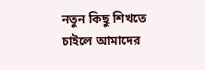নতুন কিছু শিখতে চাইলে আমাদের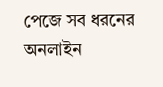পেজে সব ধরনের অনলাইন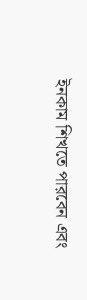ইনকাম শিখতে পারবেন এবং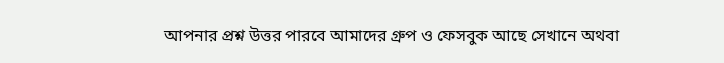আপনার প্রশ্ন উত্তর পারবে আমাদের গ্রুপ ও ফেসবুক আছে সেখানে অথবা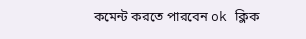কমেন্ট করতে পারবেন ok ক্লিক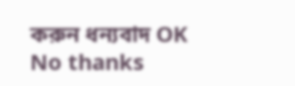করুন ধন্যবাদ OK No thanks